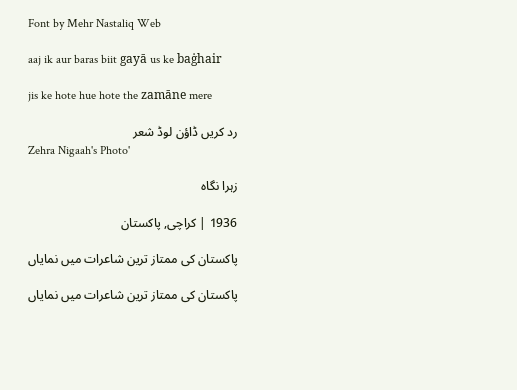Font by Mehr Nastaliq Web

aaj ik aur baras biit gayā us ke baġhair

jis ke hote hue hote the zamāne mere

رد کریں ڈاؤن لوڈ شعر
Zehra Nigaah's Photo'

زہرا نگاہ

1936 | کراچی, پاکستان

پاکستان کی ممتاز ترین شاعرات میں نمایاں

پاکستان کی ممتاز ترین شاعرات میں نمایاں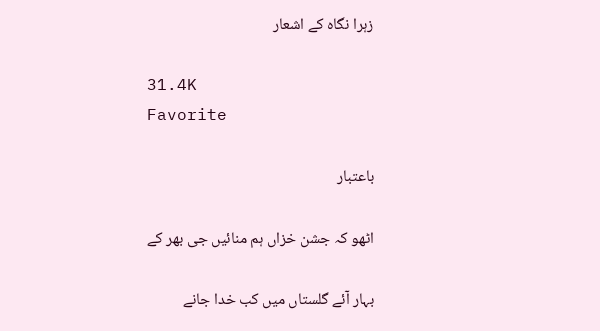زہرا نگاہ کے اشعار

31.4K
Favorite

باعتبار

اٹھو کہ جشن خزاں ہم منائیں جی بھر کے

بہار آئے گلستاں میں کب خدا جانے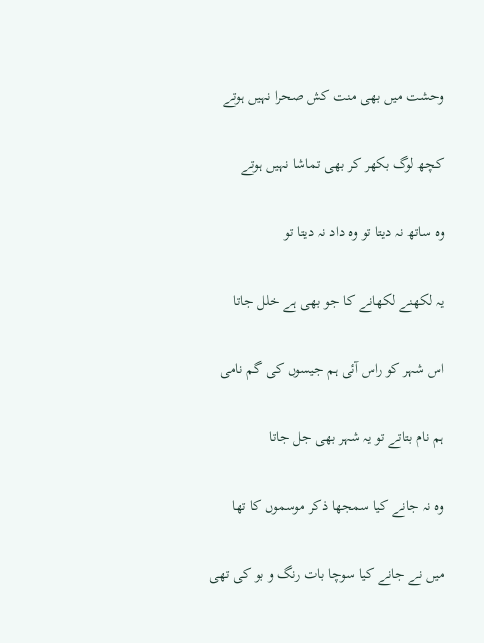وحشت میں بھی منت کش صحرا نہیں ہوتے

کچھ لوگ بکھر کر بھی تماشا نہیں ہوتے

وہ ساتھ نہ دیتا تو وہ داد نہ دیتا تو

یہ لکھنے لکھانے کا جو بھی ہے خلل جاتا

اس شہر کو راس آئی ہم جیسوں کی گم نامی

ہم نام بتاتے تو یہ شہر بھی جل جاتا

وہ نہ جانے کیا سمجھا ذکر موسموں کا تھا

میں نے جانے کیا سوچا بات رنگ و بو کی تھی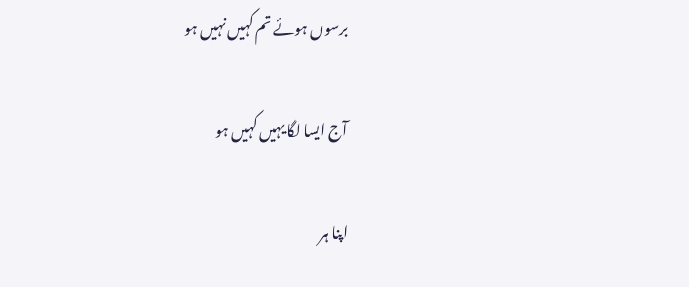برسوں ہوئے تم کہیں نہیں ہو

آج ایسا لگا یہیں کہیں ہو

اپنا ہر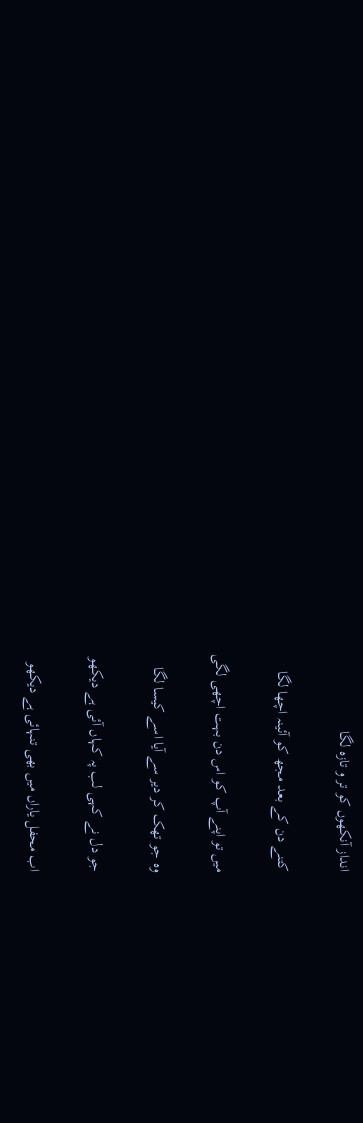انداز آنکھوں کو تر و تازہ لگا

کتنے دن کے بعد مجھ کو آئینہ اچھا لگا

میں تو اپنے آپ کو اس دن بہت اچھی لگی

وہ جو تھک کر دیر سے آیا اسے کیسا لگا

جو دل نے کہی لب پہ کہاں آئی ہے دیکھو

اب محفل یاراں میں بھی تنہائی ہے دیکھو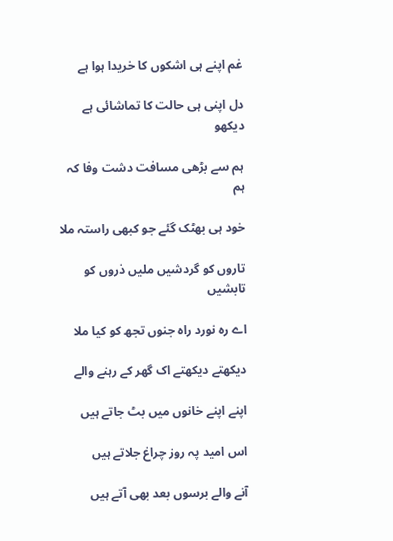غم اپنے ہی اشکوں کا خریدا ہوا ہے

دل اپنی ہی حالت کا تماشائی ہے دیکھو

ہم سے بڑھی مسافت دشت وفا کہ ہم

خود ہی بھٹک گئے جو کبھی راستہ ملا

تاروں کو گردشیں ملیں ذروں کو تابشیں

اے رہ نورد راہ جنوں تجھ کو کیا ملا

دیکھتے دیکھتے اک گھر کے رہنے والے

اپنے اپنے خانوں میں بٹ جاتے ہیں

اس امید پہ روز چراغ جلاتے ہیں

آنے والے برسوں بعد بھی آتے ہیں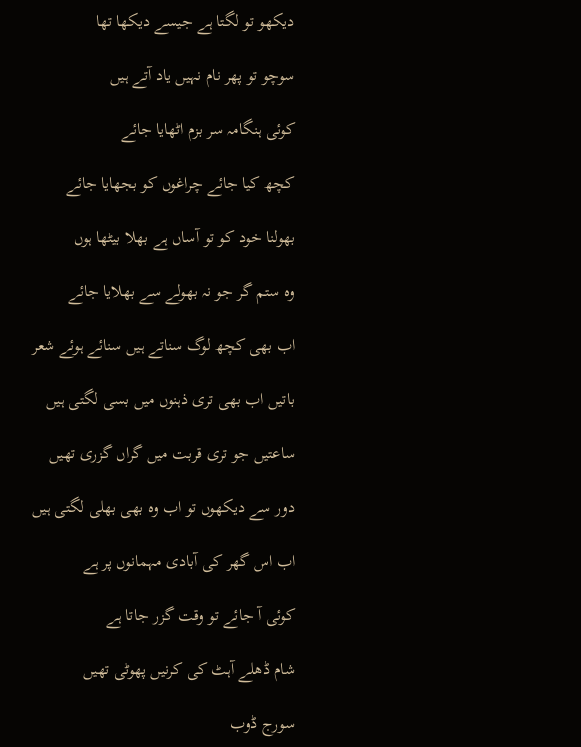دیکھو تو لگتا ہے جیسے دیکھا تھا

سوچو تو پھر نام نہیں یاد آتے ہیں

کوئی ہنگامہ سر بزم اٹھایا جائے

کچھ کیا جائے چراغوں کو بجھایا جائے

بھولنا خود کو تو آساں ہے بھلا بیٹھا ہوں

وہ ستم گر جو نہ بھولے سے بھلایا جائے

اب بھی کچھ لوگ سناتے ہیں سنائے ہوئے شعر

باتیں اب بھی تری ذہنوں میں بسی لگتی ہیں

ساعتیں جو تری قربت میں گراں گزری تھیں

دور سے دیکھوں تو اب وہ بھی بھلی لگتی ہیں

اب اس گھر کی آبادی مہمانوں پر ہے

کوئی آ جائے تو وقت گزر جاتا ہے

شام ڈھلے آہٹ کی کرنیں پھوٹی تھیں

سورج ڈوب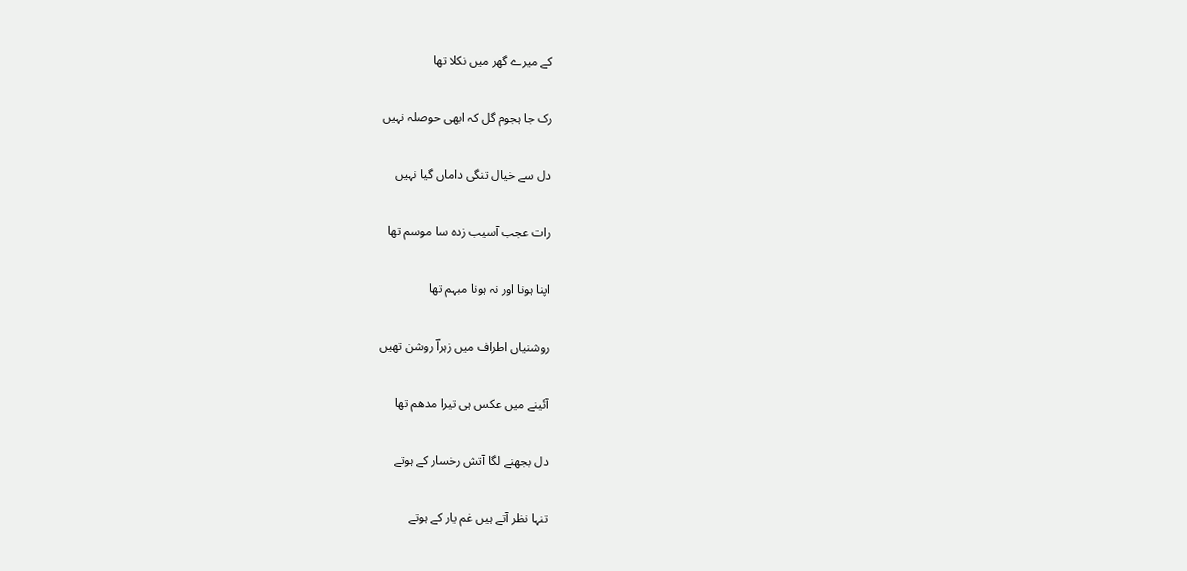کے میرے گھر میں نکلا تھا

رک جا ہجوم گل کہ ابھی حوصلہ نہیں

دل سے خیال تنگی داماں گیا نہیں

رات عجب آسیب زدہ سا موسم تھا

اپنا ہونا اور نہ ہونا مبہم تھا

روشنیاں اطراف میں زہراؔ روشن تھیں

آئینے میں عکس ہی تیرا مدھم تھا

دل بجھنے لگا آتش رخسار کے ہوتے

تنہا نظر آتے ہیں غم یار کے ہوتے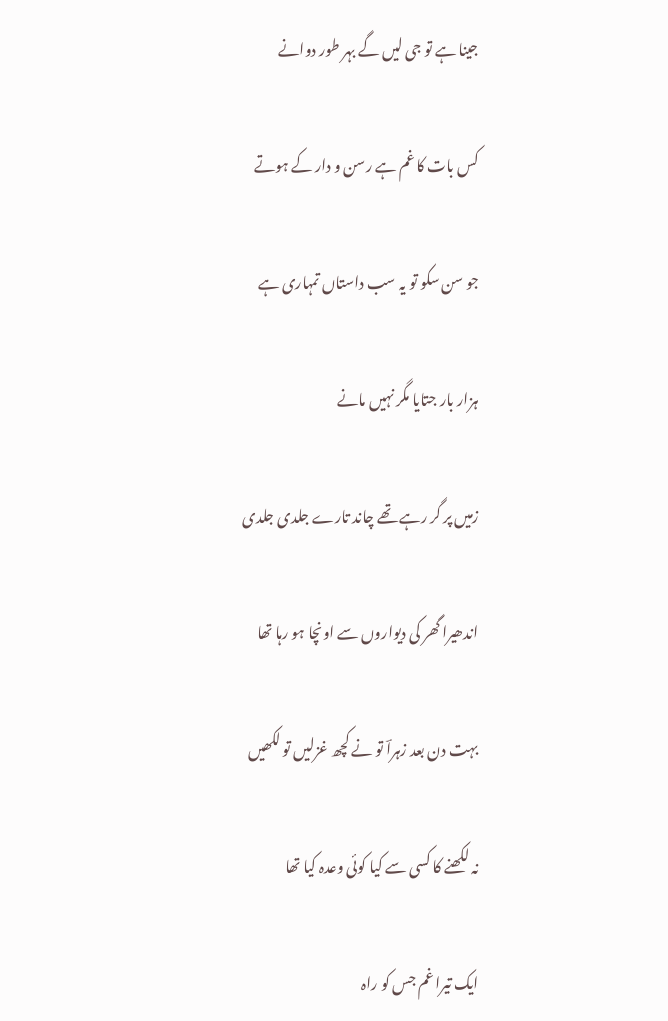جینا ہے تو جی لیں گے بہر طور دوانے

کس بات کا غم ہے رسن و دار کے ہوتے

جو سن سکو تو یہ سب داستاں تمہاری ہے

ہزار بار جتایا مگر نہیں مانے

زمیں پر گر رہے تھے چاند تارے جلدی جلدی

اندھیرا گھر کی دیواروں سے اونچا ہو رہا تھا

بہت دن بعد زہراؔ تو نے کچھ غزلیں تو لکھیں

نہ لکھنے کا کسی سے کیا کوئی وعدہ کیا تھا

ایک تیرا غم جس کو راہ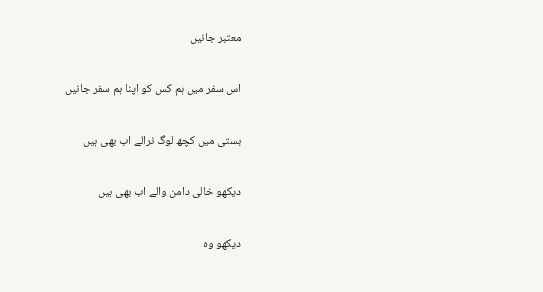معتبر جانیں

اس سفر میں ہم کس کو اپنا ہم سفر جانیں

بستی میں کچھ لوگ نرالے اب بھی ہیں

دیکھو خالی دامن والے اب بھی ہیں

دیکھو وہ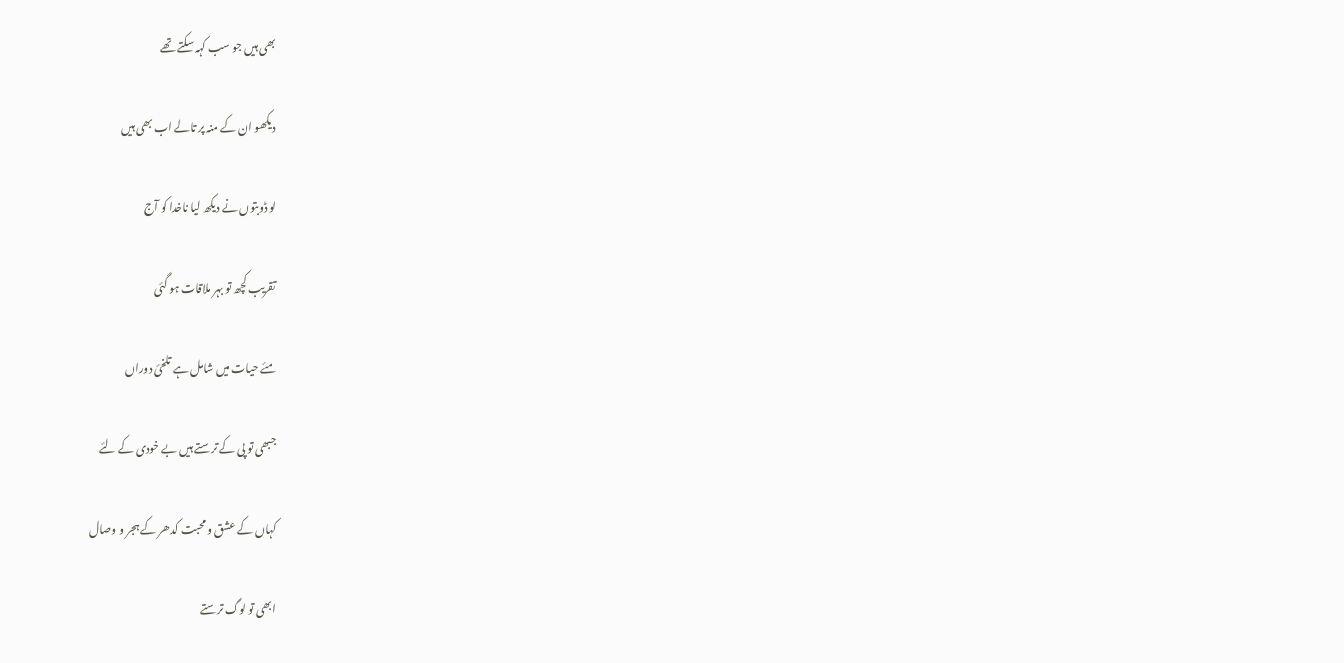بھی ہیں جو سب کہہ سکتے تھے

دیکھو ان کے منہ پر تالے اب بھی ہیں

لو ڈوبتوں نے دیکھ لیا ناخدا کو آج

تقریب کچھ تو بہر ملاقات ہو گئی

مئے حیات میں شامل ہے تلخیٔ دوراں

جبھی تو پی کے ترستے ہیں بے خودی کے لئے

کہاں کے عشق و محبت کدھر کے ہجر و وصال

ابھی تو لوگ ترستے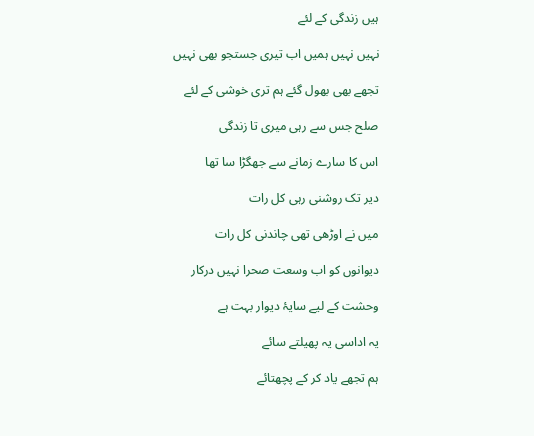ہیں زندگی کے لئے

نہیں نہیں ہمیں اب تیری جستجو بھی نہیں

تجھے بھی بھول گئے ہم تری خوشی کے لئے

صلح جس سے رہی میری تا زندگی

اس کا سارے زمانے سے جھگڑا سا تھا

دیر تک روشنی رہی کل رات

میں نے اوڑھی تھی چاندنی کل رات

دیوانوں کو اب وسعت صحرا نہیں درکار

وحشت کے لیے سایۂ دیوار بہت ہے

یہ اداسی یہ پھیلتے سائے

ہم تجھے یاد کر کے پچھتائے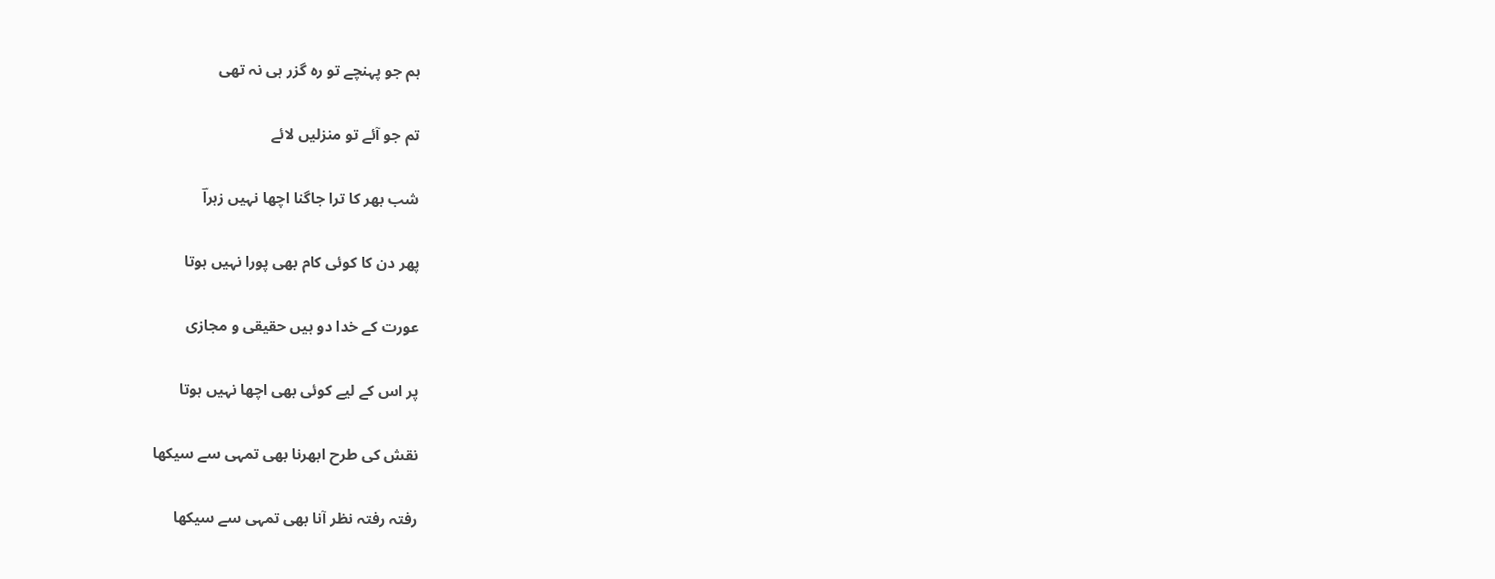ہم جو پہنچے تو رہ گزر ہی نہ تھی

تم جو آئے تو منزلیں لائے

شب بھر کا ترا جاگنا اچھا نہیں زہراؔ

پھر دن کا کوئی کام بھی پورا نہیں ہوتا

عورت کے خدا دو ہیں حقیقی و مجازی

پر اس کے لیے کوئی بھی اچھا نہیں ہوتا

نقش کی طرح ابھرنا بھی تمہی سے سیکھا

رفتہ رفتہ نظر آنا بھی تمہی سے سیکھا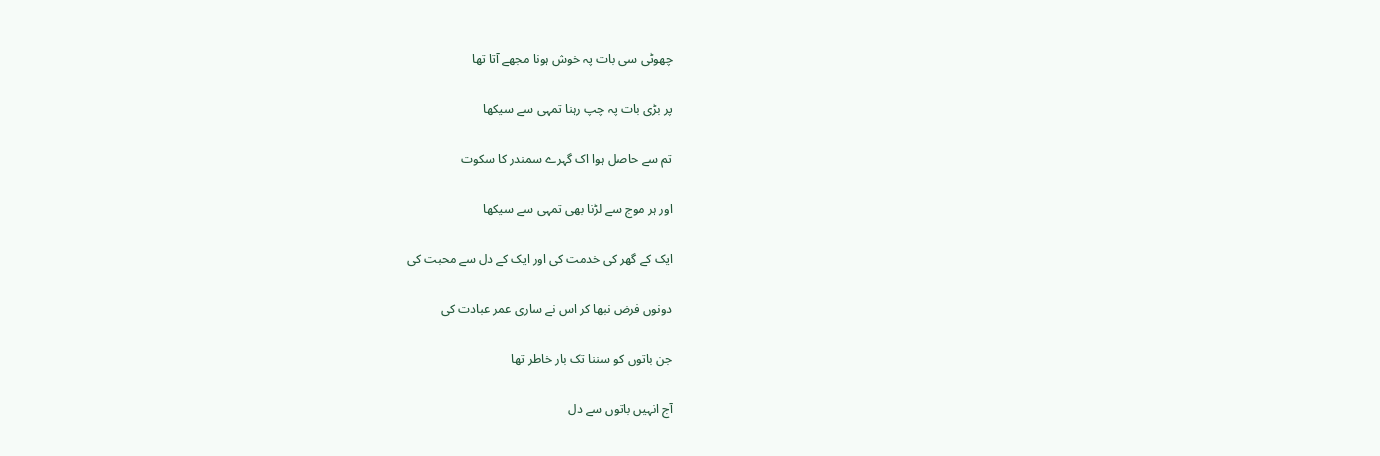چھوٹی سی بات پہ خوش ہونا مجھے آتا تھا

پر بڑی بات پہ چپ رہنا تمہی سے سیکھا

تم سے حاصل ہوا اک گہرے سمندر کا سکوت

اور ہر موج سے لڑنا بھی تمہی سے سیکھا

ایک کے گھر کی خدمت کی اور ایک کے دل سے محبت کی

دونوں فرض نبھا کر اس نے ساری عمر عبادت کی

جن باتوں کو سننا تک بار خاطر تھا

آج انہیں باتوں سے دل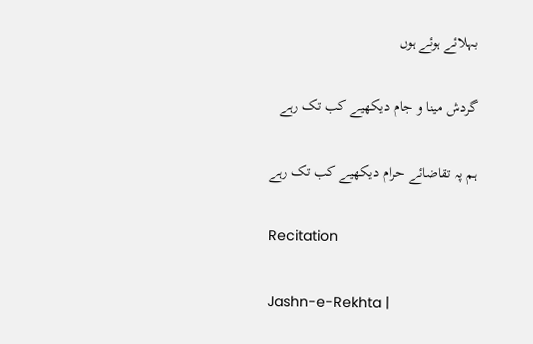بہلائے ہوئے ہوں

گردش مینا و جام دیکھیے کب تک رہے

ہم پہ تقاضائے حرام دیکھیے کب تک رہے

Recitation

Jashn-e-Rekhta |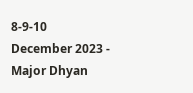8-9-10 December 2023 - Major Dhyan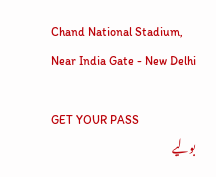Chand National Stadium, Near India Gate - New Delhi

GET YOUR PASS
بولیے